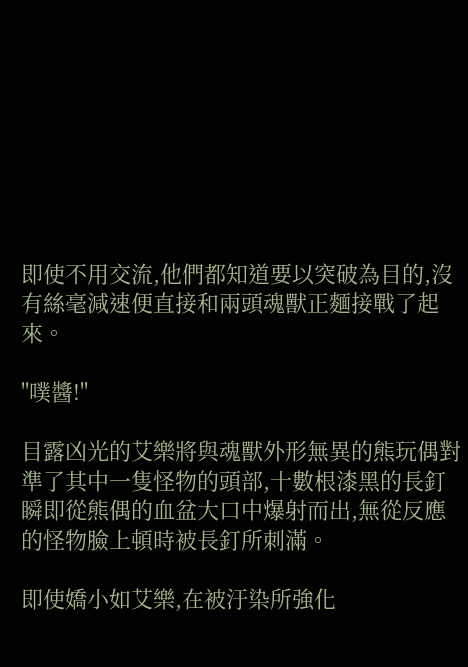即使不用交流,他們都知道要以突破為目的,沒有絲毫減速便直接和兩頭魂獸正麵接戰了起來。

"噗醬!"

目露凶光的艾樂將與魂獸外形無異的熊玩偶對準了其中一隻怪物的頭部,十數根漆黑的長釘瞬即從熊偶的血盆大口中爆射而出,無從反應的怪物臉上頓時被長釘所刺滿。

即使嬌小如艾樂,在被汙染所強化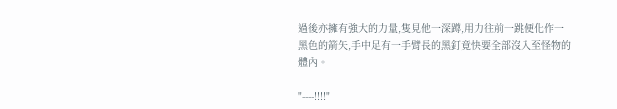過後亦擁有強大的力量,隻見他一深蹲,用力往前一跳便化作一黑色的箭矢,手中足有一手臂長的黑釘竟快要全部沒入至怪物的體內。

"----!!!!"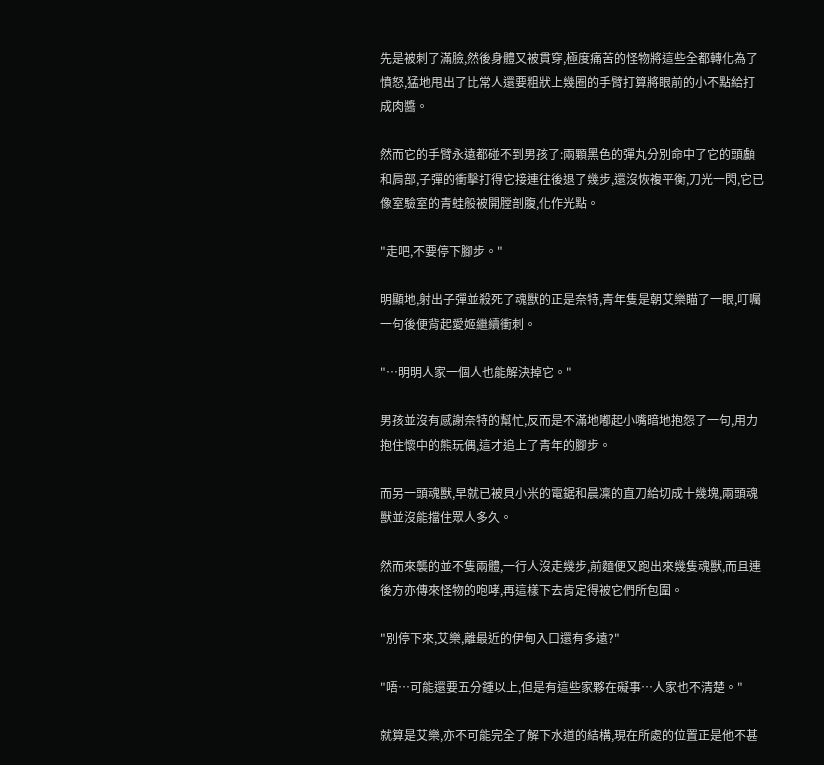先是被刺了滿臉,然後身體又被貫穿,極度痛苦的怪物將這些全都轉化為了憤怒,猛地甩出了比常人還要粗狀上幾圈的手臂打算將眼前的小不點給打成肉醬。

然而它的手臂永遠都碰不到男孩了:兩顆黑色的彈丸分別命中了它的頭顱和肩部,子彈的衝擊打得它接連往後退了幾步,還沒恢複平衡,刀光一閃,它已像室驗室的青蛙般被開膛剖腹,化作光點。

"走吧,不要停下腳步。"

明顯地,射出子彈並殺死了魂獸的正是奈特,青年隻是朝艾樂瞄了一眼,叮囑一句後便背起愛姬繼續衝刺。

"…明明人家一個人也能解決掉它。"

男孩並沒有感謝奈特的幫忙,反而是不滿地嘟起小嘴暗地抱怨了一句,用力抱住懷中的熊玩偶,這才追上了青年的腳步。

而另一頭魂獸,早就已被貝小米的電鋸和晨凜的直刀給切成十幾塊,兩頭魂獸並沒能擋住眾人多久。

然而來襲的並不隻兩體,一行人沒走幾步,前麵便又跑出來幾隻魂獸,而且連後方亦傳來怪物的咆哮,再這樣下去肯定得被它們所包圍。

"別停下來,艾樂,離最近的伊甸入口還有多遠?"

"唔…可能還要五分鍾以上,但是有這些家夥在礙事…人家也不清楚。"

就算是艾樂,亦不可能完全了解下水道的結構,現在所處的位置正是他不甚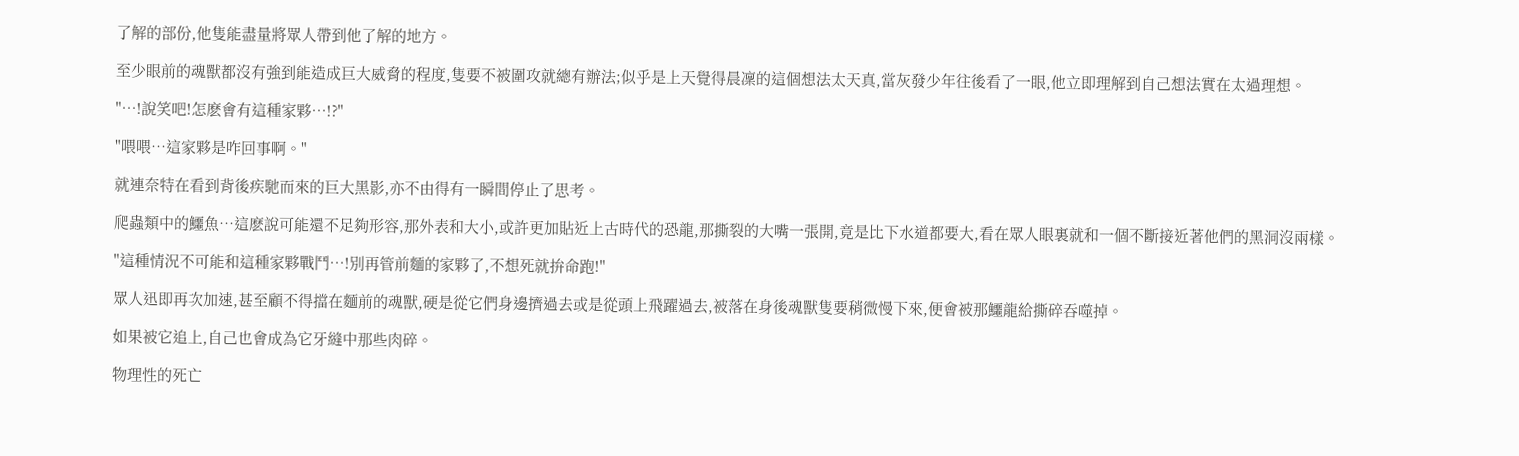了解的部份,他隻能盡量將眾人帶到他了解的地方。

至少眼前的魂獸都沒有強到能造成巨大威脅的程度,隻要不被圍攻就總有辦法;似乎是上天覺得晨凜的這個想法太天真,當灰發少年往後看了一眼,他立即理解到自己想法實在太過理想。

"…!說笑吧!怎麽會有這種家夥…!?"

"喂喂…這家夥是咋回事啊。"

就連奈特在看到背後疾馳而來的巨大黑影,亦不由得有一瞬間停止了思考。

爬蟲類中的鱷魚…這麽說可能還不足夠形容,那外表和大小,或許更加貼近上古時代的恐龍,那撕裂的大嘴一張開,竟是比下水道都要大,看在眾人眼裏就和一個不斷接近著他們的黑洞沒兩樣。

"這種情況不可能和這種家夥戰鬥…!別再管前麵的家夥了,不想死就拚命跑!"

眾人迅即再次加速,甚至顧不得擋在麵前的魂獸,硬是從它們身邊擠過去或是從頭上飛躍過去,被落在身後魂獸隻要稍微慢下來,便會被那鱷龍給撕碎吞噬掉。

如果被它追上,自己也會成為它牙縫中那些肉碎。

物理性的死亡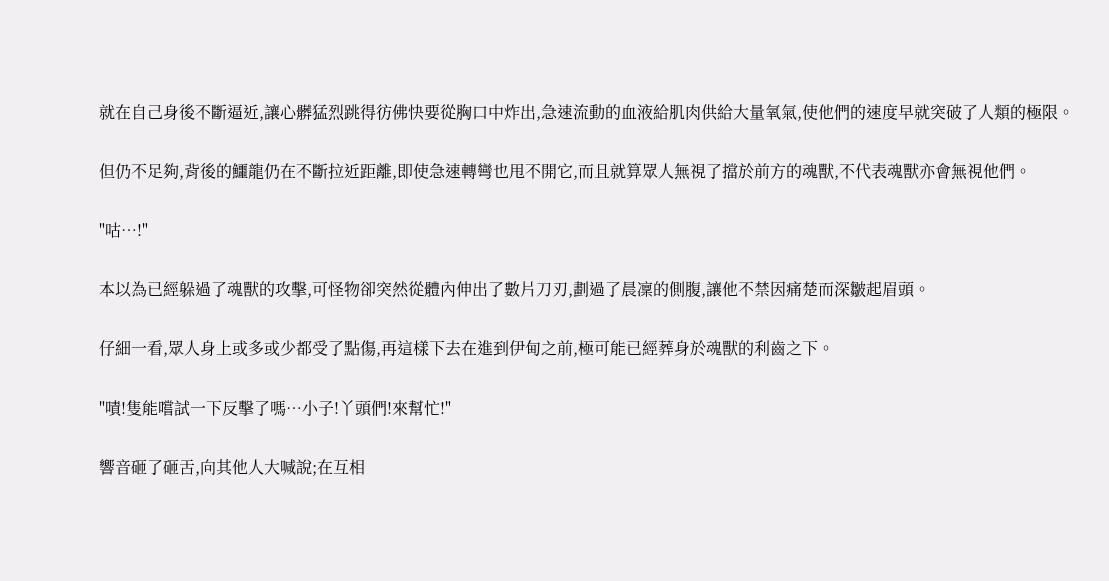就在自己身後不斷逼近,讓心髒猛烈跳得彷佛快要從胸口中炸出,急速流動的血液給肌肉供給大量氧氣,使他們的速度早就突破了人類的極限。

但仍不足夠,背後的鱷龍仍在不斷拉近距離,即使急速轉彎也甩不開它,而且就算眾人無視了擋於前方的魂獸,不代表魂獸亦會無視他們。

"咕…!"

本以為已經躲過了魂獸的攻擊,可怪物卻突然從體內伸出了數片刀刃,劃過了晨凜的側腹,讓他不禁因痛楚而深皺起眉頭。

仔細一看,眾人身上或多或少都受了點傷,再這樣下去在進到伊甸之前,極可能已經葬身於魂獸的利齒之下。

"嘖!隻能嚐試一下反擊了嗎…小子!丫頭們!來幫忙!"

響音砸了砸舌,向其他人大喊說;在互相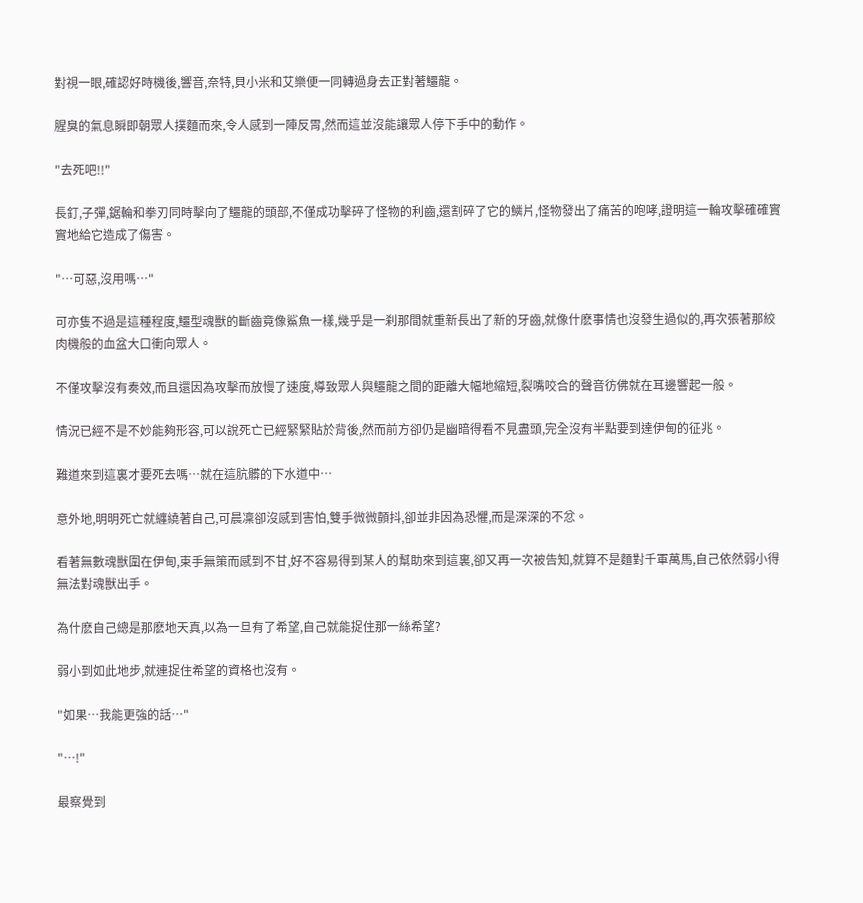對視一眼,確認好時機後,響音,奈特,貝小米和艾樂便一同轉過身去正對著鱷龍。

腥臭的氣息瞬即朝眾人撲麵而來,令人感到一陣反胃,然而這並沒能讓眾人停下手中的動作。

"去死吧!!"

長釘,子彈,鋸輪和拳刃同時擊向了鱷龍的頭部,不僅成功擊碎了怪物的利齒,還割碎了它的鱗片,怪物發出了痛苦的咆哮,證明這一輪攻擊確確實實地給它造成了傷害。

"…可惡,沒用嗎…"

可亦隻不過是這種程度,鱷型魂獸的斷齒竟像鯊魚一樣,幾乎是一刹那間就重新長出了新的牙齒,就像什麽事情也沒發生過似的,再次張著那絞肉機般的血盆大口衝向眾人。

不僅攻擊沒有奏效,而且還因為攻擊而放慢了速度,導致眾人與鱷龍之間的距離大幅地縮短,裂嘴咬合的聲音彷佛就在耳邊響起一般。

情況已經不是不妙能夠形容,可以說死亡已經緊緊貼於背後,然而前方卻仍是幽暗得看不見盡頭,完全沒有半點要到達伊甸的征兆。

難道來到這裏才要死去嗎…就在這肮髒的下水道中…

意外地,明明死亡就纏繞著自己,可晨凜卻沒感到害怕,雙手微微顫抖,卻並非因為恐懼,而是深深的不忿。

看著無數魂獸圍在伊甸,束手無策而感到不甘,好不容易得到某人的幫助來到這裏,卻又再一次被告知,就算不是麵對千軍萬馬,自己依然弱小得無法對魂獸出手。

為什麽自己總是那麽地天真,以為一旦有了希望,自己就能捉住那一絲希望?

弱小到如此地步,就連捉住希望的資格也沒有。

"如果…我能更強的話…"

"…!"

最察覺到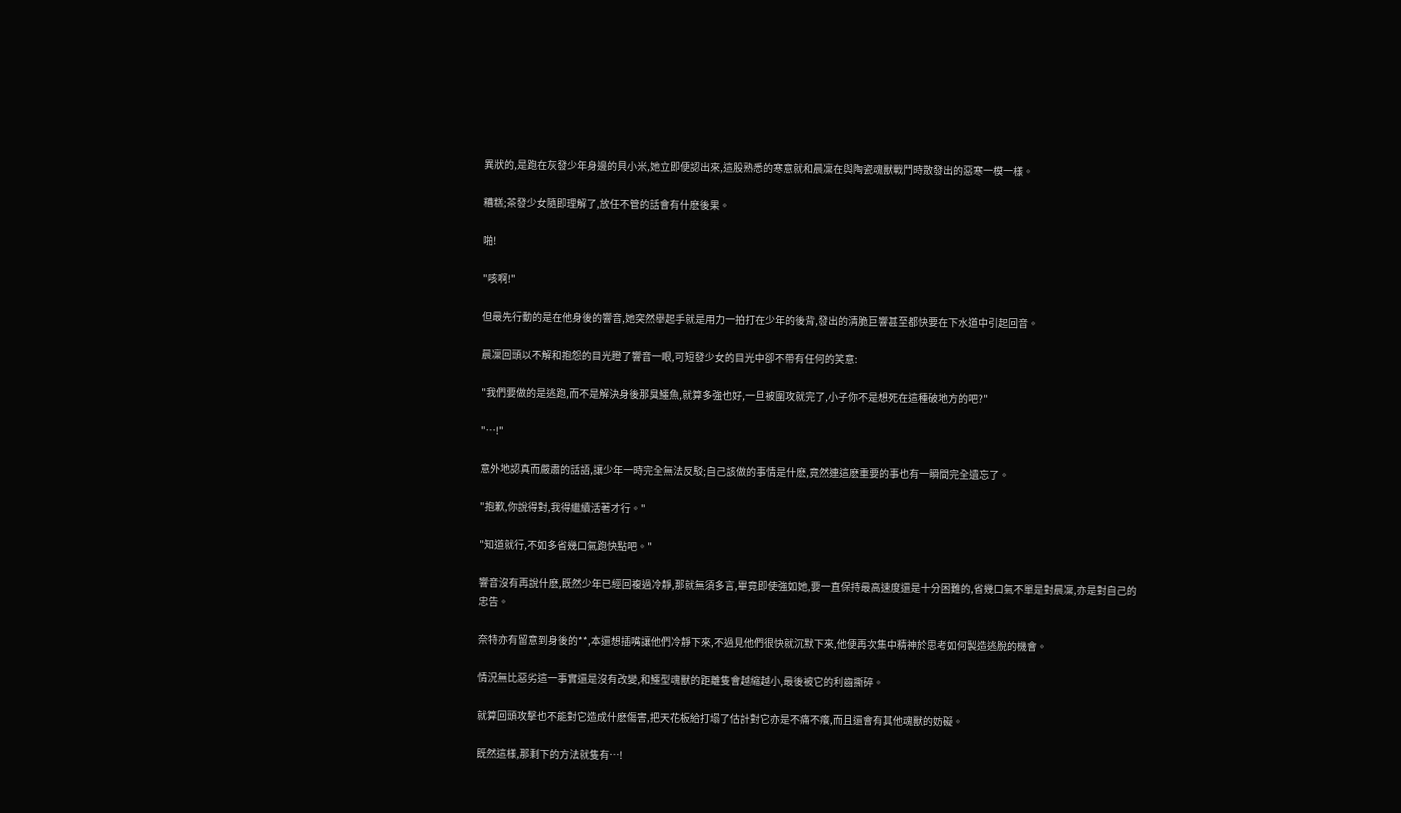異狀的,是跑在灰發少年身邊的貝小米,她立即便認出來,這股熟悉的寒意就和晨凜在與陶瓷魂獸戰鬥時散發出的惡寒一模一樣。

糟糕;茶發少女隨即理解了,放任不管的話會有什麽後果。

啪!

"咳啊!"

但最先行動的是在他身後的響音,她突然舉起手就是用力一拍打在少年的後背,發出的清脆巨響甚至都快要在下水道中引起回音。

晨凜回頭以不解和抱怨的目光瞪了響音一眼,可短發少女的目光中卻不帶有任何的笑意:

"我們要做的是逃跑,而不是解決身後那臭鱷魚,就算多強也好,一旦被圍攻就完了,小子你不是想死在這種破地方的吧?"

"…!"

意外地認真而嚴肅的話語,讓少年一時完全無法反駁;自己該做的事情是什麽,竟然連這麽重要的事也有一瞬間完全遺忘了。

"抱歉,你說得對,我得繼續活著才行。"

"知道就行,不如多省幾口氣跑快點吧。"

響音沒有再說什麽,既然少年已經回複過冷靜,那就無須多言,畢竟即使強如她,要一直保持最高速度還是十分困難的,省幾口氣不單是對晨凜,亦是對自己的忠告。

奈特亦有留意到身後的**,本還想插嘴讓他們冷靜下來,不過見他們很快就沉默下來,他便再次集中精神於思考如何製造逃脫的機會。

情況無比惡劣這一事實還是沒有改變,和鱷型魂獸的距離隻會越縮越小,最後被它的利齒撕碎。

就算回頭攻擊也不能對它造成什麽傷害,把天花板給打塌了估計對它亦是不痛不癢,而且還會有其他魂獸的妨礙。

既然這樣,那剩下的方法就隻有…!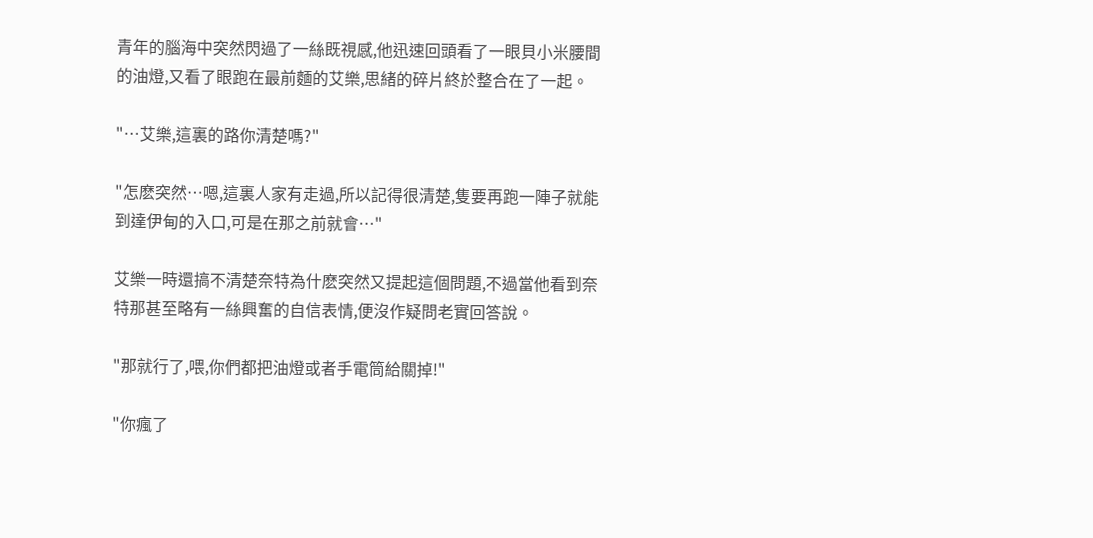青年的腦海中突然閃過了一絲既視感,他迅速回頭看了一眼貝小米腰間的油燈,又看了眼跑在最前麵的艾樂,思緒的碎片終於整合在了一起。

"…艾樂,這裏的路你清楚嗎?"

"怎麽突然…嗯,這裏人家有走過,所以記得很清楚,隻要再跑一陣子就能到達伊甸的入口,可是在那之前就會…"

艾樂一時還搞不清楚奈特為什麽突然又提起這個問題,不過當他看到奈特那甚至略有一絲興奮的自信表情,便沒作疑問老實回答說。

"那就行了,喂,你們都把油燈或者手電筒給關掉!"

"你瘋了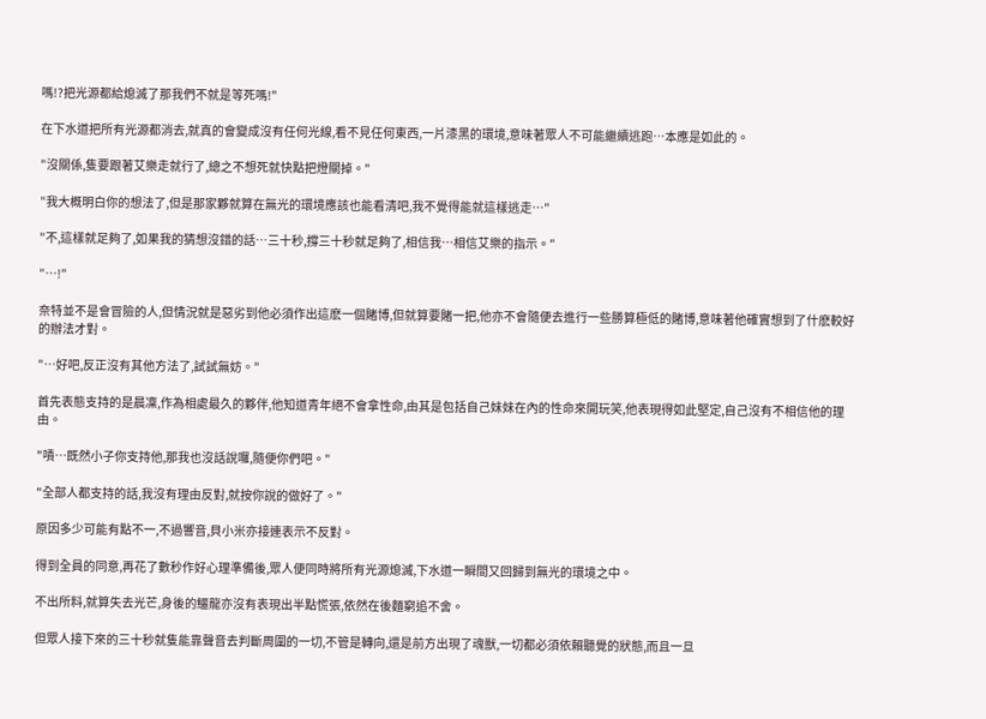嗎!?把光源都給熄滅了那我們不就是等死嗎!"

在下水道把所有光源都消去,就真的會變成沒有任何光線,看不見任何東西,一片漆黑的環境,意味著眾人不可能繼續逃跑…本應是如此的。

"沒關係,隻要跟著艾樂走就行了,總之不想死就快點把燈關掉。"

"我大概明白你的想法了,但是那家夥就算在無光的環境應該也能看清吧,我不覺得能就這樣逃走…"

"不,這樣就足夠了,如果我的猜想沒錯的話…三十秒,撐三十秒就足夠了,相信我…相信艾樂的指示。"

"…!"

奈特並不是會冒險的人,但情況就是惡劣到他必須作出這麽一個賭博,但就算要賭一把,他亦不會隨便去進行一些勝算極低的賭博,意味著他確實想到了什麽較好的辦法才對。

"…好吧,反正沒有其他方法了,試試無妨。"

首先表態支持的是晨凜,作為相處最久的夥伴,他知道青年絕不會拿性命,由其是包括自己妹妹在內的性命來開玩笑,他表現得如此堅定,自己沒有不相信他的理由。

"嘖…既然小子你支持他,那我也沒話說囉,隨便你們吧。"

"全部人都支持的話,我沒有理由反對,就按你說的做好了。"

原因多少可能有點不一,不過響音,貝小米亦接連表示不反對。

得到全員的同意,再花了數秒作好心理準備後,眾人便同時將所有光源熄滅,下水道一瞬間又回歸到無光的環境之中。

不出所料,就算失去光芒,身後的鱷龍亦沒有表現出半點慌張,依然在後麵窮追不舍。

但眾人接下來的三十秒就隻能靠聲音去判斷周圍的一切,不管是轉向,還是前方出現了魂獸,一切都必須依賴聽覺的狀態,而且一旦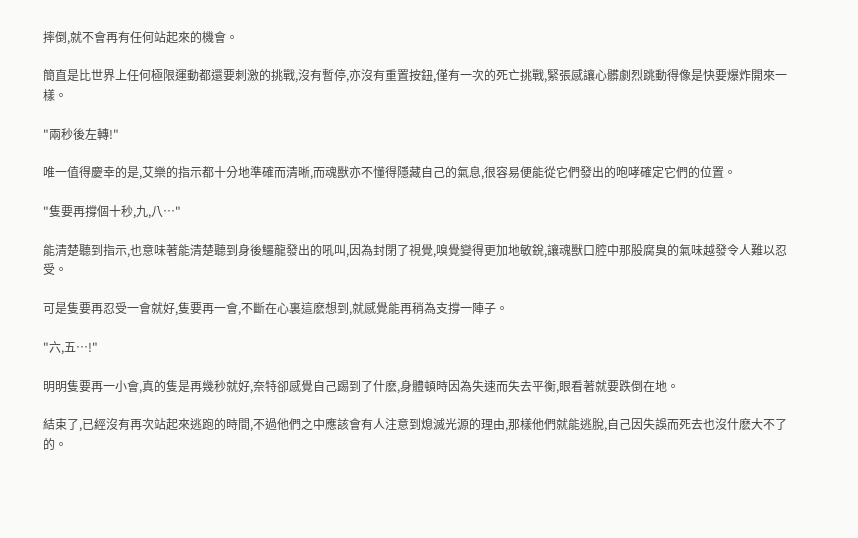摔倒,就不會再有任何站起來的機會。

簡直是比世界上任何極限運動都還要刺激的挑戰,沒有暫停,亦沒有重置按鈕,僅有一次的死亡挑戰,緊張感讓心髒劇烈跳動得像是快要爆炸開來一樣。

"兩秒後左轉!"

唯一值得慶幸的是,艾樂的指示都十分地準確而清晰,而魂獸亦不懂得隱藏自己的氣息,很容易便能從它們發出的咆哮確定它們的位置。

"隻要再撐個十秒,九,八…"

能清楚聽到指示,也意味著能清楚聽到身後鱷龍發出的吼叫,因為封閉了視覺,嗅覺變得更加地敏銳,讓魂獸口腔中那股腐臭的氣味越發令人難以忍受。

可是隻要再忍受一會就好,隻要再一會,不斷在心裏這麽想到,就感覺能再稍為支撐一陣子。

"六,五…!"

明明隻要再一小會,真的隻是再幾秒就好,奈特卻感覺自己踢到了什麽,身體頓時因為失速而失去平衡,眼看著就要跌倒在地。

結束了,已經沒有再次站起來逃跑的時間,不過他們之中應該會有人注意到熄滅光源的理由,那樣他們就能逃脫,自己因失誤而死去也沒什麽大不了的。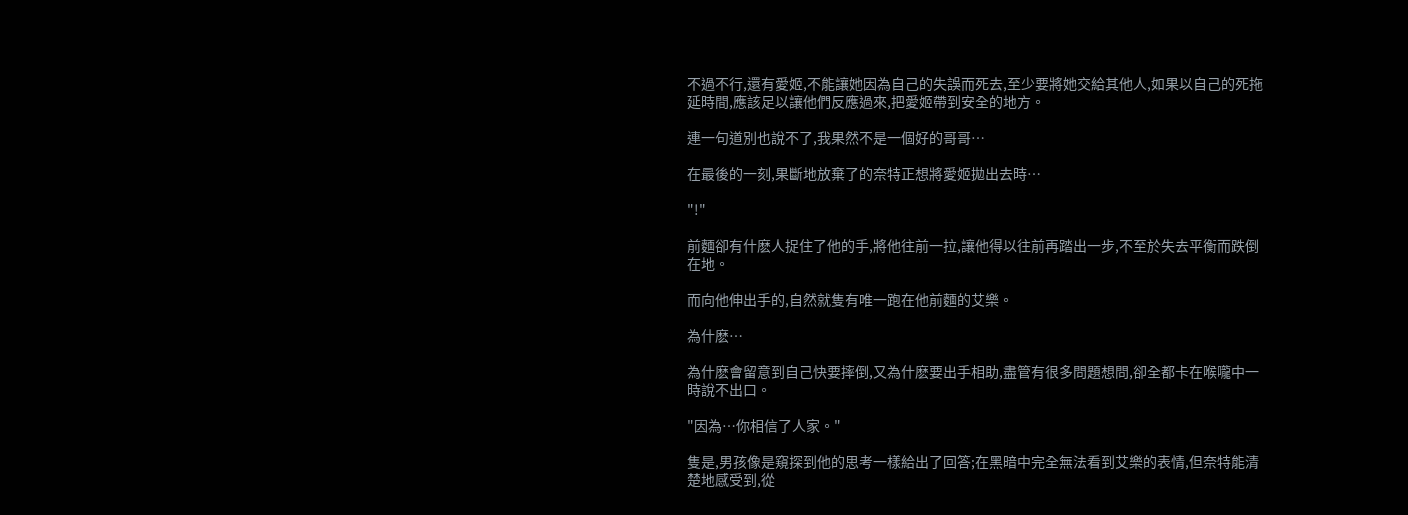不過不行,還有愛姬,不能讓她因為自己的失誤而死去,至少要將她交給其他人,如果以自己的死拖延時間,應該足以讓他們反應過來,把愛姬帶到安全的地方。

連一句道別也說不了,我果然不是一個好的哥哥…

在最後的一刻,果斷地放棄了的奈特正想將愛姬拋出去時…

"!"

前麵卻有什麽人捉住了他的手,將他往前一拉,讓他得以往前再踏出一步,不至於失去平衡而跌倒在地。

而向他伸出手的,自然就隻有唯一跑在他前麵的艾樂。

為什麽…

為什麽會留意到自己快要摔倒,又為什麽要出手相助,盡管有很多問題想問,卻全都卡在喉嚨中一時說不出口。

"因為…你相信了人家。"

隻是,男孩像是窺探到他的思考一樣給出了回答;在黑暗中完全無法看到艾樂的表情,但奈特能清楚地感受到,從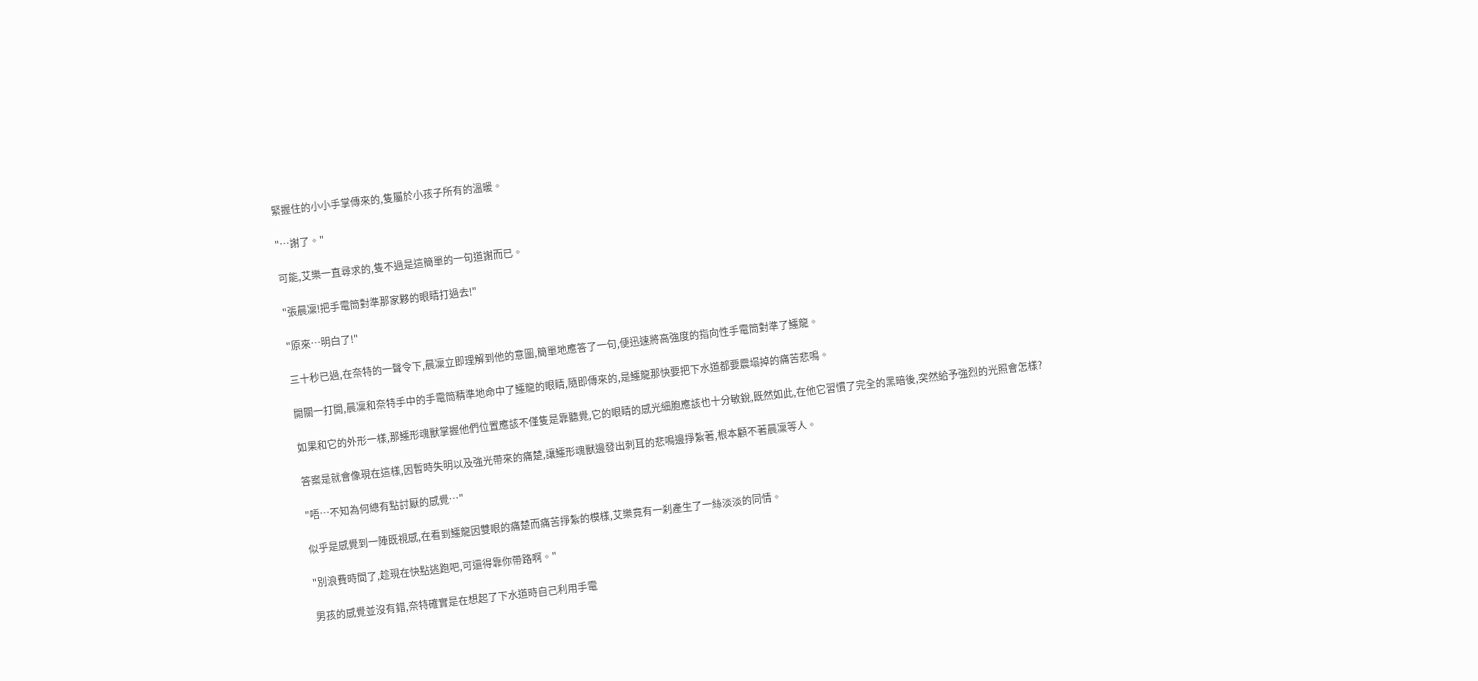緊握住的小小手掌傳來的,隻屬於小孩子所有的溫暖。

"…謝了。"

可能,艾樂一直尋求的,隻不過是這簡單的一句道謝而已。

"張晨凜!把手電筒對準那家夥的眼睛打過去!"

"原來…明白了!"

三十秒已過,在奈特的一聲令下,晨凜立即理解到他的意圖,簡單地應答了一句,便迅速將高強度的指向性手電筒對準了鱷龍。

開關一打開,晨凜和奈特手中的手電筒精準地命中了鱷龍的眼睛,隨即傳來的,是鱷龍那快要把下水道都要震塌掉的痛苦悲鳴。

如果和它的外形一樣,那鱷形魂獸掌握他們位置應該不僅隻是靠聽覺,它的眼睛的感光細胞應該也十分敏銳,既然如此,在他它習慣了完全的黑暗後,突然給予強烈的光照會怎樣?

答案是就會像現在這樣,因暫時失明以及強光帶來的痛楚,讓鱷形魂獸邊發出刺耳的悲鳴邊掙紮著,根本顧不著晨凜等人。

"唔…不知為何總有點討厭的感覺…"

似乎是感覺到一陣既視感,在看到鱷龍因雙眼的痛楚而痛苦掙紮的模樣,艾樂竟有一刹產生了一絲淡淡的同情。

"別浪費時間了,趁現在快點逃跑吧,可還得靠你帶路啊。"

男孩的感覺並沒有錯,奈特確實是在想起了下水道時自己利用手電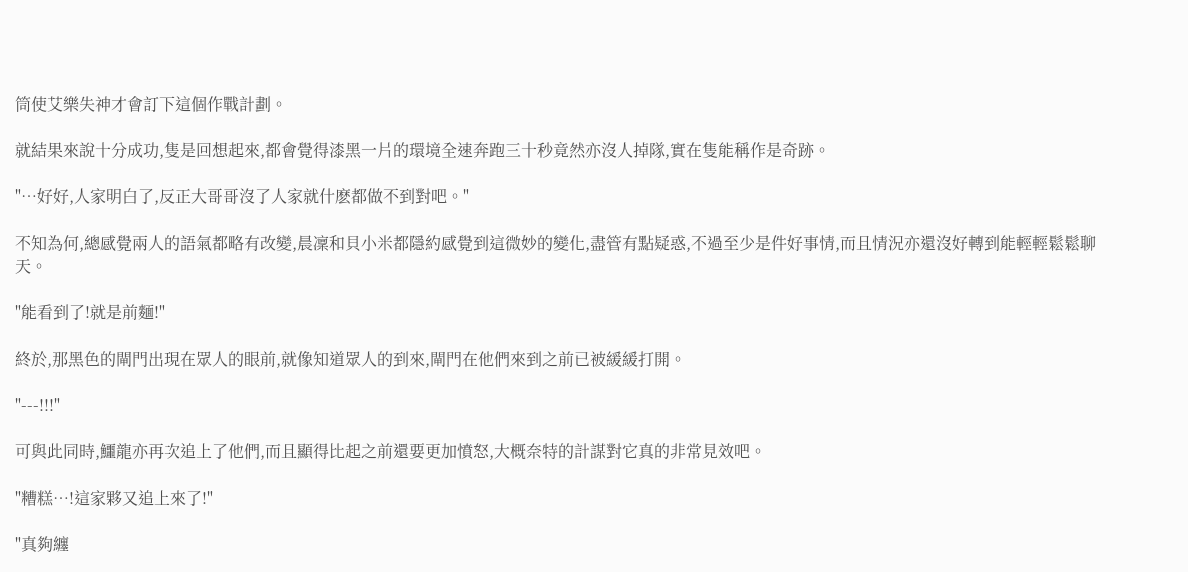筒使艾樂失神才會訂下這個作戰計劃。

就結果來說十分成功,隻是回想起來,都會覺得漆黑一片的環境全速奔跑三十秒竟然亦沒人掉隊,實在隻能稱作是奇跡。

"…好好,人家明白了,反正大哥哥沒了人家就什麽都做不到對吧。"

不知為何,總感覺兩人的語氣都略有改變,晨凜和貝小米都隱約感覺到這微妙的變化,盡管有點疑惑,不過至少是件好事情,而且情況亦還沒好轉到能輕輕鬆鬆聊天。

"能看到了!就是前麵!"

終於,那黑色的閘門出現在眾人的眼前,就像知道眾人的到來,閘門在他們來到之前已被緩緩打開。

"---!!!"

可與此同時,鱷龍亦再次追上了他們,而且顯得比起之前還要更加憤怒,大概奈特的計謀對它真的非常見效吧。

"糟糕…!這家夥又追上來了!"

"真夠纏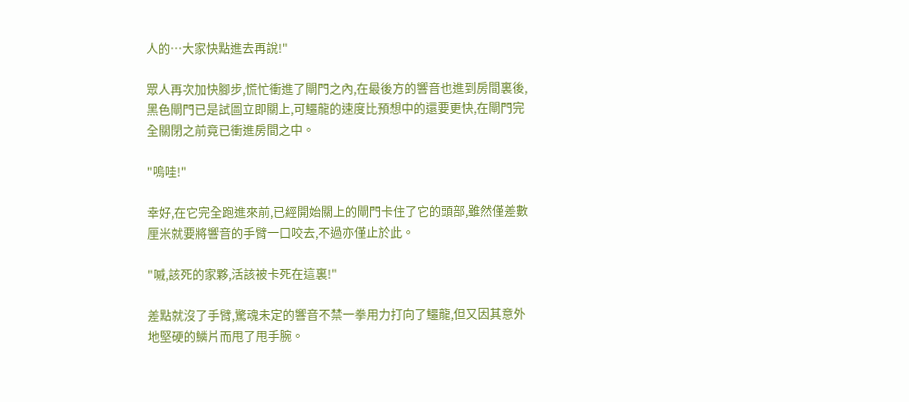人的…大家快點進去再說!"

眾人再次加快腳步,慌忙衝進了閘門之內,在最後方的響音也進到房間裏後,黑色閘門已是試圖立即關上,可鱷龍的速度比預想中的還要更快,在閘門完全關閉之前竟已衝進房間之中。

"嗚哇!"

幸好,在它完全跑進來前,已經開始關上的閘門卡住了它的頭部,雖然僅差數厘米就要將響音的手臂一口咬去,不過亦僅止於此。

"嘁,該死的家夥,活該被卡死在這裏!"

差點就沒了手臂,驚魂未定的響音不禁一拳用力打向了鱷龍,但又因其意外地堅硬的鱗片而甩了甩手腕。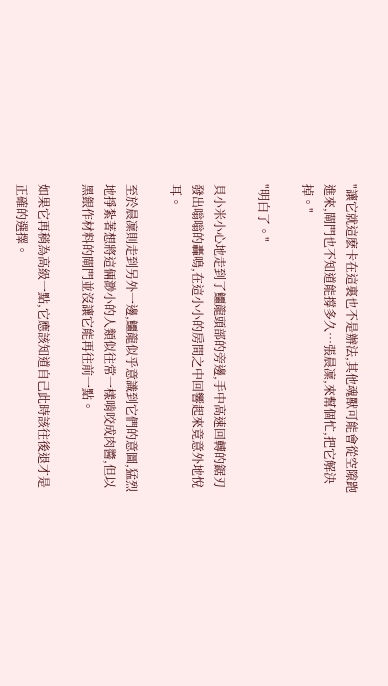"讓它就這麽卡在這裏也不是辦法,其他魂獸可能會從空隙跑進來,閘門也不知道能撐多久…張晨凜,來幫個忙,把它解決掉。"

"明白了。"

貝小米小心地走到了鱷龍頭部的旁邊,手中高速回轉的鋸刃發出嗡嗡的轟鳴,在這小小的房間之中回響起來竟意外地悅耳。

至於晨凜則走到另外一邊,鱷龍似乎意識到它們的意圖,猛烈地掙紮著想將這倆渺小的人類似往常一樣啃咬成肉醬,但以黑銀作材料的閘門並沒讓它能再往前一點。

如果它再稍為高級一點,它應該知道自己此時該往後退才是正確的選擇。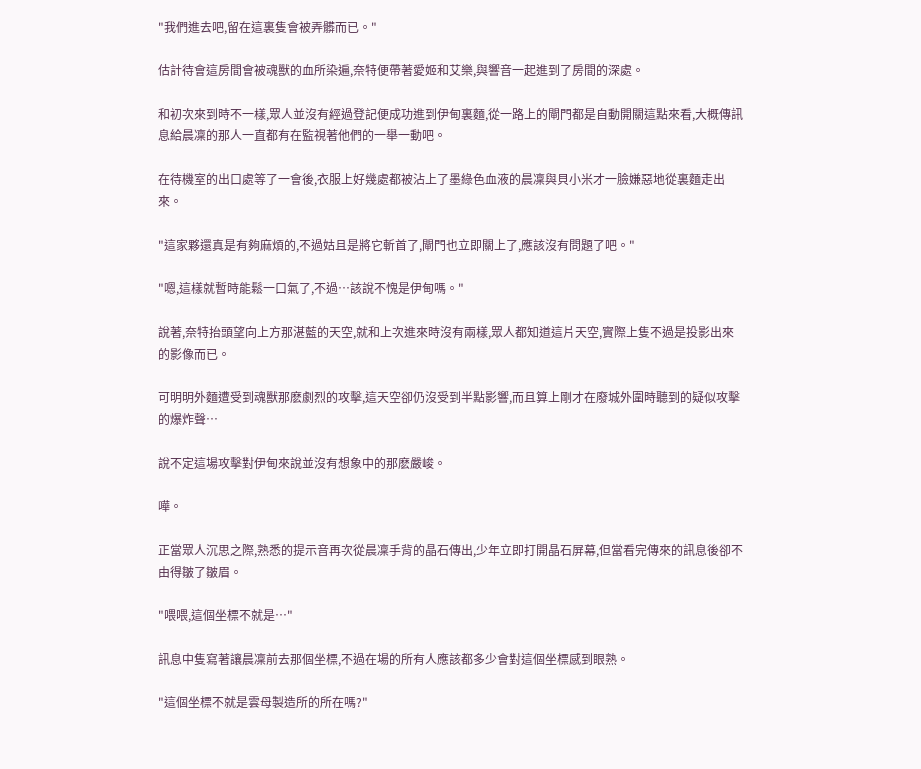"我們進去吧,留在這裏隻會被弄髒而已。"

估計待會這房間會被魂獸的血所染遍,奈特便帶著愛姬和艾樂,與響音一起進到了房間的深處。

和初次來到時不一樣,眾人並沒有經過登記便成功進到伊甸裏麵,從一路上的閘門都是自動開關這點來看,大概傳訊息給晨凜的那人一直都有在監視著他們的一舉一動吧。

在待機室的出口處等了一會後,衣服上好幾處都被沾上了墨綠色血液的晨凜與貝小米才一臉嫌惡地從裏麵走出來。

"這家夥還真是有夠麻煩的,不過姑且是將它斬首了,閘門也立即關上了,應該沒有問題了吧。"

"嗯,這樣就暫時能鬆一口氣了,不過…該說不愧是伊甸嗎。"

說著,奈特抬頭望向上方那湛藍的天空,就和上次進來時沒有兩樣,眾人都知道這片天空,實際上隻不過是投影出來的影像而已。

可明明外麵遭受到魂獸那麽劇烈的攻擊,這天空卻仍沒受到半點影響,而且算上剛才在廢城外圍時聽到的疑似攻擊的爆炸聲…

說不定這場攻擊對伊甸來說並沒有想象中的那麽嚴峻。

嘩。

正當眾人沉思之際,熟悉的提示音再次從晨凜手背的晶石傳出,少年立即打開晶石屏幕,但當看完傳來的訊息後卻不由得皺了皺眉。

"喂喂,這個坐標不就是…"

訊息中隻寫著讓晨凜前去那個坐標,不過在場的所有人應該都多少會對這個坐標感到眼熟。

"這個坐標不就是雲母製造所的所在嗎?"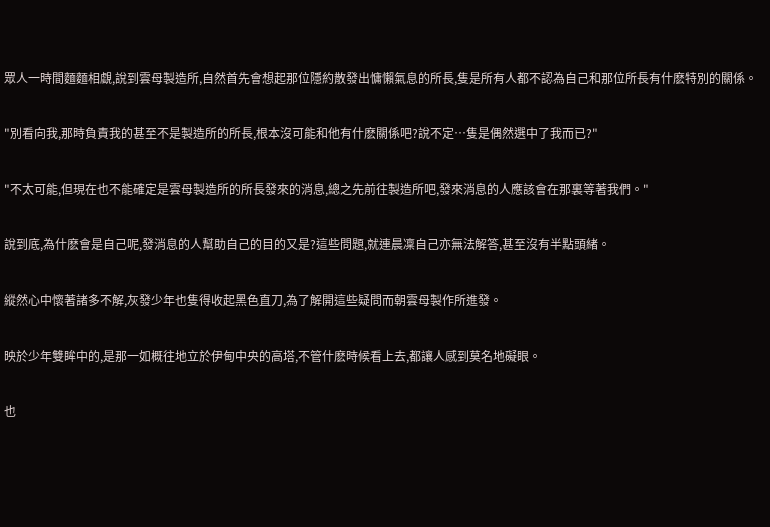眾人一時間麵麵相覷,說到雲母製造所,自然首先會想起那位隱約散發出慵懶氣息的所長,隻是所有人都不認為自己和那位所長有什麽特別的關係。

"別看向我,那時負責我的甚至不是製造所的所長,根本沒可能和他有什麽關係吧?說不定…隻是偶然選中了我而已?"

"不太可能,但現在也不能確定是雲母製造所的所長發來的消息,總之先前往製造所吧,發來消息的人應該會在那裏等著我們。"

說到底,為什麽會是自己呢,發消息的人幫助自己的目的又是?這些問題,就連晨凜自己亦無法解答,甚至沒有半點頭緒。

縱然心中懷著諸多不解,灰發少年也隻得收起黑色直刀,為了解開這些疑問而朝雲母製作所進發。

映於少年雙眸中的,是那一如概往地立於伊甸中央的高塔,不管什麽時候看上去,都讓人感到莫名地礙眼。

也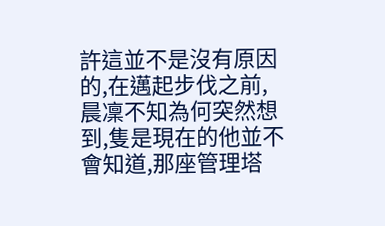許這並不是沒有原因的,在邁起步伐之前,晨凜不知為何突然想到,隻是現在的他並不會知道,那座管理塔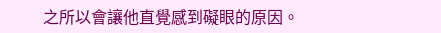之所以會讓他直覺感到礙眼的原因。